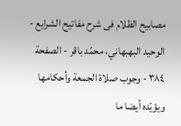مصابيح الظلام فی شرح مفاتیح الشرایع - الوحيد البهبهاني، محمّد باقر - الصفحة ٣٨٤ - وجوب صلاة الجمعة وأحكامها
ويؤيّده أيضا ما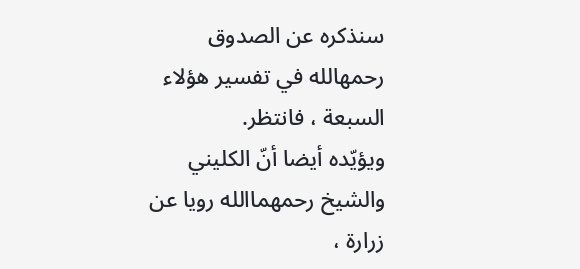سنذكره عن الصدوق رحمهالله في تفسير هؤلاء السبعة ، فانتظر.
ويؤيّده أيضا أنّ الكليني والشيخ رحمهماالله رويا عن زرارة ،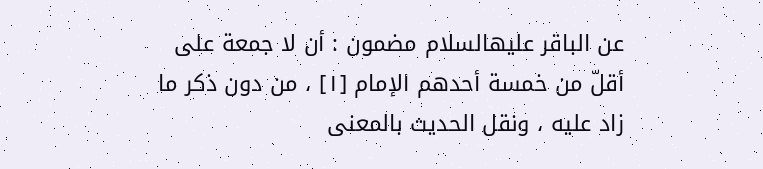عن الباقر عليهالسلام مضمون : أن لا جمعة على أقلّ من خمسة أحدهم الإمام [١] ، من دون ذكر ما زاد عليه ، ونقل الحديث بالمعنى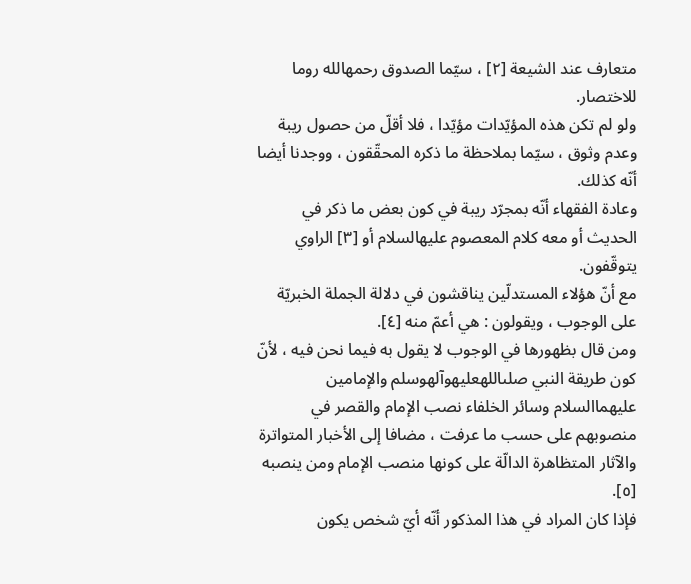متعارف عند الشيعة [٢] ، سيّما الصدوق رحمهالله روما للاختصار.
ولو لم تكن هذه المؤيّدات مؤيّدا ، فلا أقلّ من حصول ريبة وعدم وثوق ، سيّما بملاحظة ما ذكره المحقّقون ، ووجدنا أيضا أنّه كذلك.
وعادة الفقهاء أنّه بمجرّد ريبة في كون بعض ما ذكر في الحديث أو معه كلام المعصوم عليهالسلام أو [٣] الراوي يتوقّفون.
مع أنّ هؤلاء المستدلّين يناقشون في دلالة الجملة الخبريّة على الوجوب ، ويقولون : هي أعمّ منه [٤].
ومن قال بظهورها في الوجوب لا يقول به فيما نحن فيه ، لأنّ كون طريقة النبي صلىاللهعليهوآلهوسلم والإمامين عليهماالسلام وسائر الخلفاء نصب الإمام والقصر في منصوبهم على حسب ما عرفت ، مضافا إلى الأخبار المتواترة والآثار المتظاهرة الدالّة على كونها منصب الإمام ومن ينصبه [٥].
فإذا كان المراد في هذا المذكور أنّه أيّ شخص يكون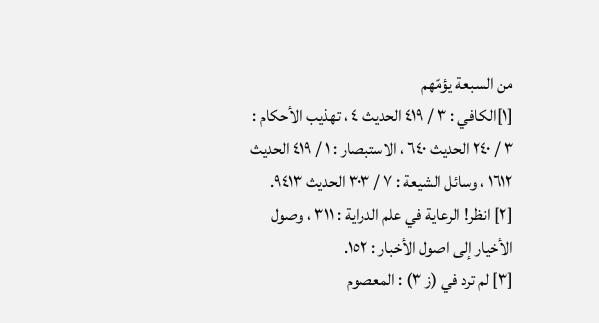من السبعة يؤمّهم
[١]الكافي : ٣ / ٤١٩ الحديث ٤ ، تهذيب الأحكام : ٣ / ٢٤٠ الحديث ٦٤٠ ، الاستبصار : ١ / ٤١٩ الحديث ١٦١٢ ، وسائل الشيعة : ٧ / ٣٠٣ الحديث ٩٤١٣.
[٢] انظر! الرعاية في علم الدراية : ٣١١ ، وصول الأخيار إلى اصول الأخبار : ١٥٢.
[٣] لم ترد في (ز ٣) : المعصوم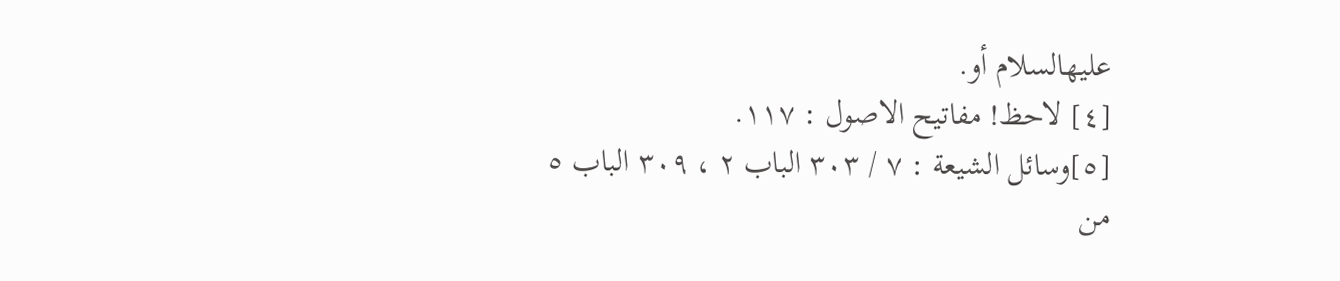عليهالسلام أو.
[٤] لاحظ! مفاتيح الاصول : ١١٧.
[٥]وسائل الشيعة : ٧ / ٣٠٣ الباب ٢ ، ٣٠٩ الباب ٥ من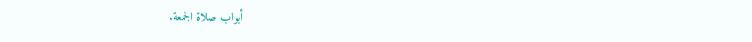أبواب صلاة الجمعة.